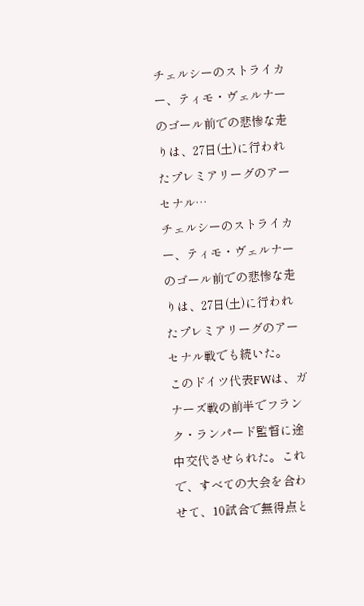チェルシーのストライカー、ティモ・ヴェルナーのゴール前での悲惨な走りは、27日(土)に行われたプレミアリーグのアーセナル…
チェルシーのストライカー、ティモ・ヴェルナーのゴール前での悲惨な走りは、27日(土)に行われたプレミアリーグのアーセナル戦でも続いた。
このドイツ代表FWは、ガナーズ戦の前半でフランク・ランパード監督に途中交代させられた。これで、すべての大会を合わせて、10試合で無得点と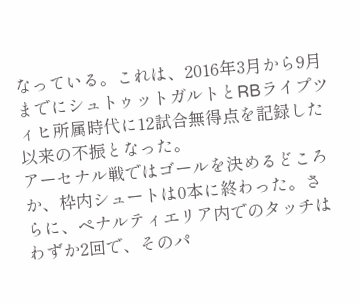なっている。これは、2016年3月から9月までにシュトゥットガルトとRBライプツィヒ所属時代に12試合無得点を記録した以来の不振となった。
アーセナル戦ではゴールを決めるどころか、枠内シュートは0本に終わった。さらに、ペナルティエリア内でのタッチはわずか2回で、そのパ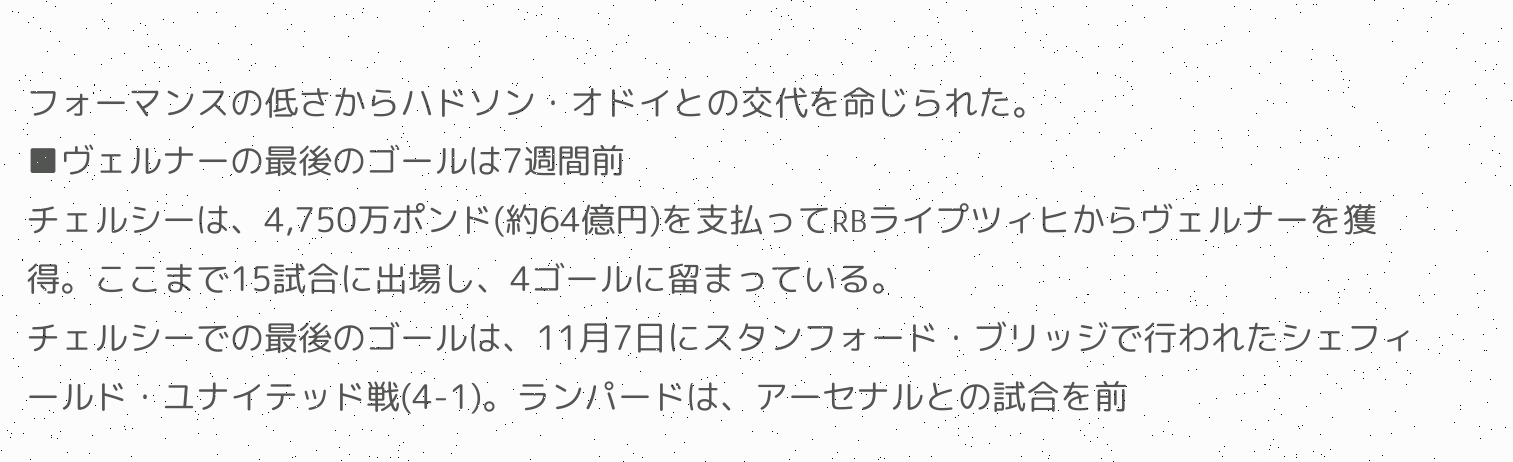フォーマンスの低さからハドソン・オドイとの交代を命じられた。
■ヴェルナーの最後のゴールは7週間前
チェルシーは、4,750万ポンド(約64億円)を支払ってRBライプツィヒからヴェルナーを獲得。ここまで15試合に出場し、4ゴールに留まっている。
チェルシーでの最後のゴールは、11月7日にスタンフォード・ブリッジで行われたシェフィールド・ユナイテッド戦(4-1)。ランパードは、アーセナルとの試合を前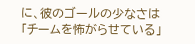に、彼のゴールの少なさは「チームを怖がらせている」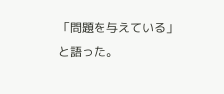「問題を与えている」と語った。